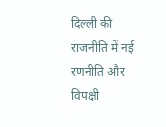दिल्ली की राजनीति में नई रणनीति और विपक्षी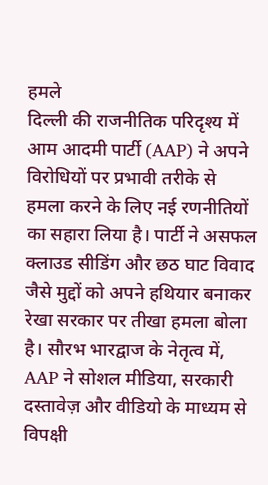हमले
दिल्ली की राजनीतिक परिदृश्य में आम आदमी पार्टी (AAP) ने अपने विरोधियों पर प्रभावी तरीके से हमला करने के लिए नई रणनीतियों का सहारा लिया है। पार्टी ने असफल क्लाउड सीडिंग और छठ घाट विवाद जैसे मुद्दों को अपने हथियार बनाकर रेखा सरकार पर तीखा हमला बोला है। सौरभ भारद्वाज के नेतृत्व में, AAP ने सोशल मीडिया, सरकारी दस्तावेज़ और वीडियो के माध्यम से विपक्षी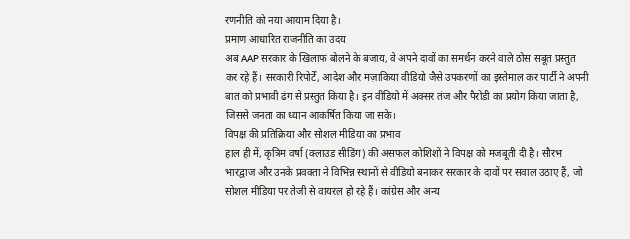रणनीति को नया आयाम दिया है।
प्रमाण आधारित राजनीति का उदय
अब AAP सरकार के खिलाफ बोलने के बजाय, वे अपने दावों का समर्थन करने वाले ठोस सबूत प्रस्तुत कर रहे हैं। सरकारी रिपोर्टें, आदेश और मज़ाकिया वीडियो जैसे उपकरणों का इस्तेमाल कर पार्टी ने अपनी बात को प्रभावी ढंग से प्रस्तुत किया है। इन वीडियो में अक्सर तंज और पैरोडी का प्रयोग किया जाता है, जिससे जनता का ध्यान आकर्षित किया जा सके।
विपक्ष की प्रतिक्रिया और सोशल मीडिया का प्रभाव
हाल ही में, कृत्रिम वर्षा (क्लाउड सीडिंग) की असफल कोशिशों ने विपक्ष को मजबूती दी है। सौरभ भारद्वाज और उनके प्रवक्ता ने विभिन्न स्थानों से वीडियो बनाकर सरकार के दावों पर सवाल उठाए हैं, जो सोशल मीडिया पर तेजी से वायरल हो रहे हैं। कांग्रेस और अन्य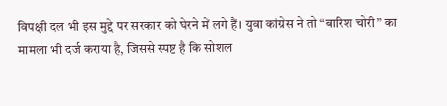विपक्षी दल भी इस मुद्दे पर सरकार को घेरने में लगे हैं। युवा कांग्रेस ने तो “बारिश चोरी” का मामला भी दर्ज कराया है, जिससे स्पष्ट है कि सोशल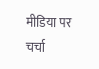मीडिया पर चर्चा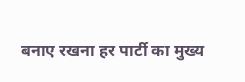बनाए रखना हर पार्टी का मुख्य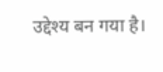उद्देश्य बन गया है।